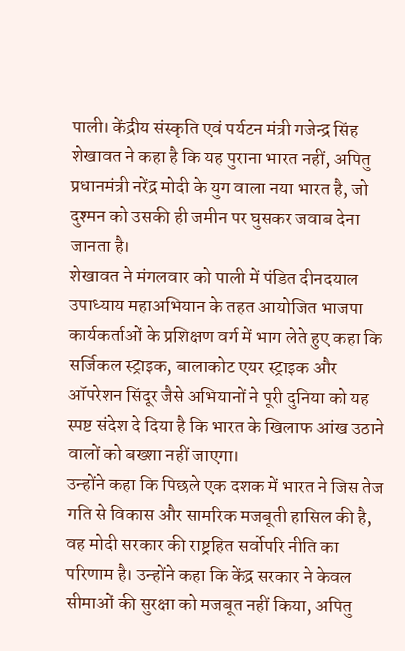पाली। केंद्रीय संस्कृति एवं पर्यटन मंत्री गजेन्द्र सिंह शेखावत ने कहा है कि यह पुराना भारत नहीं, अपितु प्रधानमंत्री नरेंद्र मोदी के युग वाला नया भारत है, जो दुश्मन को उसकी ही जमीन पर घुसकर जवाब देना जानता है।
शेखावत ने मंगलवार को पाली में पंडित दीनदयाल उपाध्याय महाअभियान के तहत आयोजित भाजपा कार्यकर्ताओं के प्रशिक्षण वर्ग में भाग लेते हुए कहा कि सर्जिकल स्ट्राइक, बालाकोट एयर स्ट्राइक और ऑपरेशन सिंदूर जैसे अभियानों ने पूरी दुनिया को यह स्पष्ट संदेश दे दिया है कि भारत के खिलाफ आंख उठाने वालों को बख्शा नहीं जाएगा।
उन्होंने कहा कि पिछले एक दशक में भारत ने जिस तेज गति से विकास और सामरिक मजबूती हासिल की है, वह मोदी सरकार की राष्ट्रहित सर्वोपरि नीति का परिणाम है। उन्होंने कहा कि केंद्र सरकार ने केवल सीमाओं की सुरक्षा को मजबूत नहीं किया, अपितु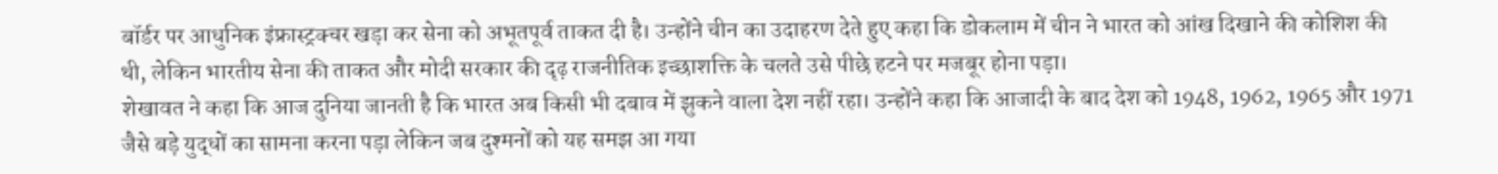बॉर्डर पर आधुनिक इंफ्रास्ट्रक्चर खड़ा कर सेना को अभूतपूर्व ताकत दी है। उन्होंने चीन का उदाहरण देते हुए कहा कि डोकलाम में चीन ने भारत को आंख दिखाने की कोशिश की थी, लेकिन भारतीय सेना की ताकत और मोदी सरकार की दृढ़ राजनीतिक इच्छाशक्ति के चलते उसे पीछे हटने पर मजबूर होना पड़ा।
शेखावत ने कहा कि आज दुनिया जानती है कि भारत अब किसी भी दबाव में झुकने वाला देश नहीं रहा। उन्होंने कहा कि आजादी के बाद देश को 1948, 1962, 1965 और 1971 जैसे बड़े युद्धों का सामना करना पड़ा लेकिन जब दुश्मनों को यह समझ आ गया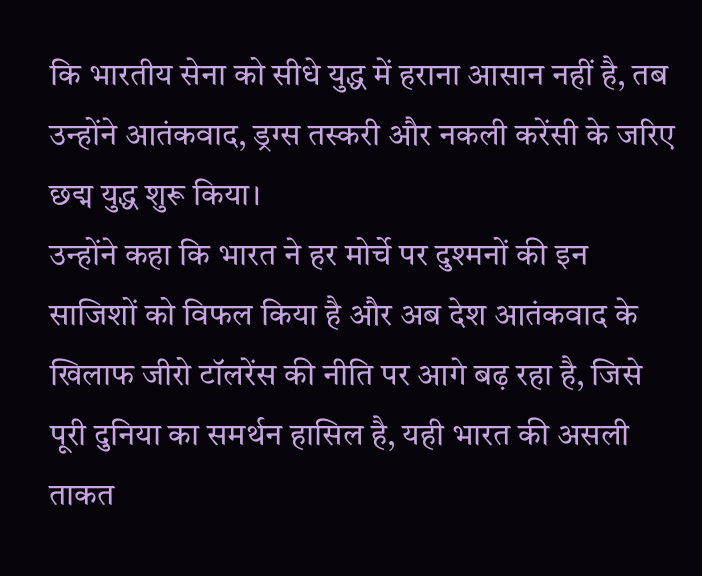कि भारतीय सेना को सीधे युद्ध में हराना आसान नहीं है, तब उन्होंने आतंकवाद, ड्रग्स तस्करी और नकली करेंसी के जरिए छद्म युद्ध शुरू किया।
उन्होंने कहा कि भारत ने हर मोर्चे पर दुश्मनों की इन साजिशों को विफल किया है और अब देश आतंकवाद के खिलाफ जीरो टॉलरेंस की नीति पर आगे बढ़ रहा है, जिसे पूरी दुनिया का समर्थन हासिल है, यही भारत की असली ताकत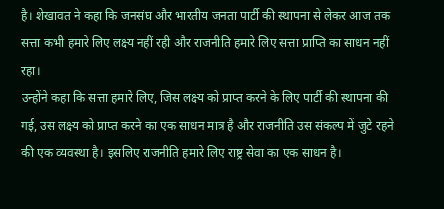है। शेखावत ने कहा कि जनसंघ और भारतीय जनता पार्टी की स्थापना से लेकर आज तक सत्ता कभी हमारे लिए लक्ष्य नहीं रही और राजनीति हमारे लिए सत्ता प्राप्ति का साधन नहीं रहा।
उन्होंने कहा कि सत्ता हमारे लिए, जिस लक्ष्य को प्राप्त करने के लिए पार्टी की स्थापना की गई, उस लक्ष्य को प्राप्त करने का एक साधन मात्र है और राजनीति उस संकल्प में जुटे रहने की एक व्यवस्था है। इसलिए राजनीति हमारे लिए राष्ट्र सेवा का एक साधन है।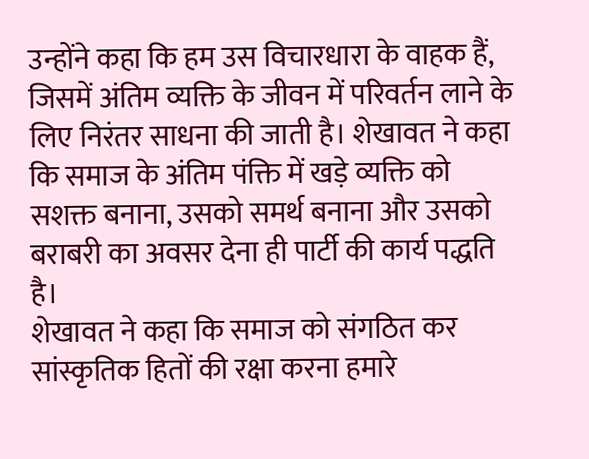उन्होंने कहा कि हम उस विचारधारा के वाहक हैं, जिसमें अंतिम व्यक्ति के जीवन में परिवर्तन लाने के लिए निरंतर साधना की जाती है। शेखावत ने कहा कि समाज के अंतिम पंक्ति में खड़े व्यक्ति को सशक्त बनाना, उसको समर्थ बनाना और उसको बराबरी का अवसर देना ही पार्टी की कार्य पद्धति है।
शेखावत ने कहा कि समाज को संगठित कर सांस्कृतिक हितों की रक्षा करना हमारे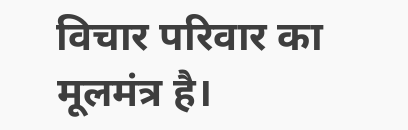विचार परिवार का मूलमंत्र है।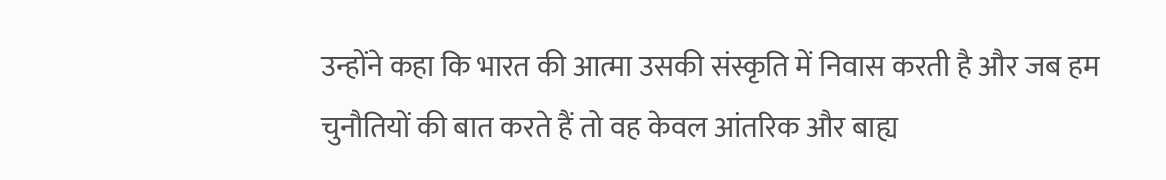उन्होंने कहा कि भारत की आत्मा उसकी संस्कृति में निवास करती है और जब हम चुनौतियों की बात करते हैं तो वह केवल आंतरिक और बाह्य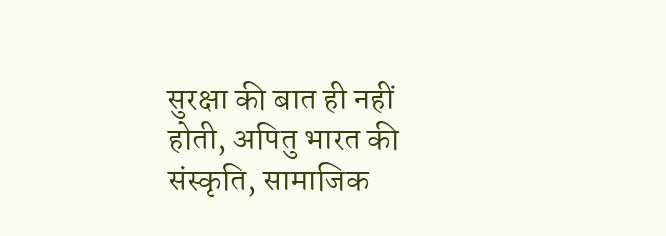सुरक्षा की बात ही नहीं होती, अपितु भारत की संस्कृति, सामाजिक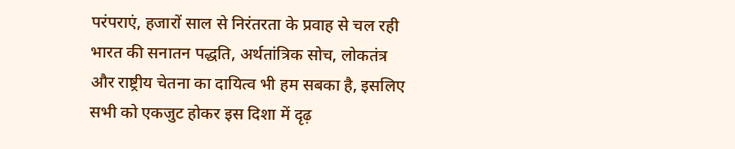परंपराएं, हजारों साल से निरंतरता के प्रवाह से चल रही भारत की सनातन पद्धति, अर्थतांत्रिक सोच, लोकतंत्र और राष्ट्रीय चेतना का दायित्व भी हम सबका है, इसलिए सभी को एकजुट होकर इस दिशा में दृढ़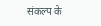संकल्प के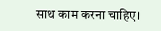साथ काम करना चाहिए।